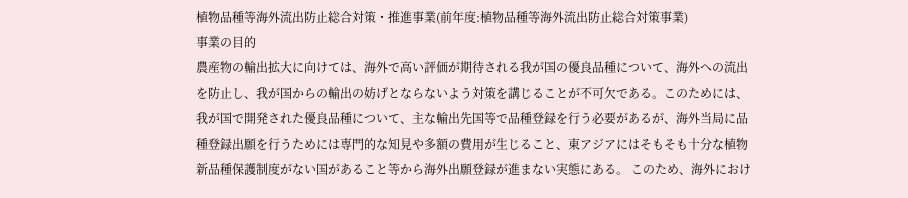植物品種等海外流出防止総合対策・推進事業(前年度:植物品種等海外流出防止総合対策事業)
事業の目的
農産物の輸出拡大に向けては、海外で高い評価が期待される我が国の優良品種について、海外への流出を防止し、我が国からの輸出の妨げとならないよう対策を講じることが不可欠である。このためには、我が国で開発された優良品種について、主な輸出先国等で品種登録を行う必要があるが、海外当局に品種登録出願を行うためには専門的な知見や多額の費用が生じること、東アジアにはそもそも十分な植物新品種保護制度がない国があること等から海外出願登録が進まない実態にある。 このため、海外におけ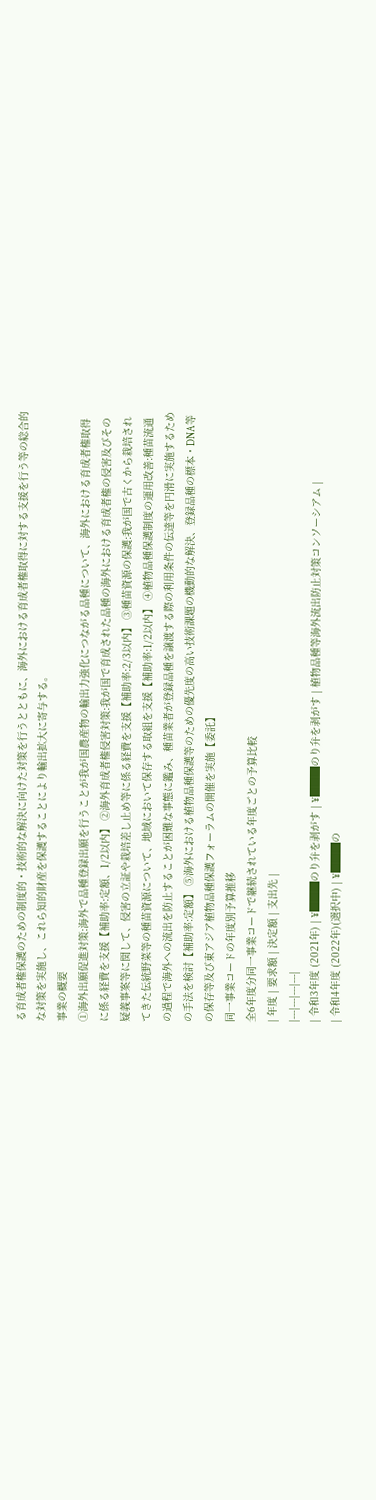る育成者権保護のための制度的・技術的な解決に向けた対策を行うとともに、海外における育成者権取得に対する支援を行う等の総合的な対策を実施し、これら知的財産を保護することにより輸出拡大に寄与する。
事業の概要
①海外出願促進対策:海外で品種登録出願を行うことが我が国農産物の輸出力強化につながる品種について、海外における育成者権取得に係る経費を支援【補助率:定額、1/2以内】 ②海外育成者権侵害対策:我が国で育成された品種の海外における育成者権の侵害及びその疑義事案等に関して、侵害の立証や栽培差し止め等に係る経費を支援【補助率:2/3以内】 ③種苗資源の保護:我が国で古くから栽培されてきた伝統野菜等の種苗資源について、地域において保存する取組を支援【補助率:1/2以内】 ④植物品種保護制度の運用改善:種苗流通の過程で海外への流出を防止することが困難な事態に鑑み、種苗業者が登録品種を譲渡する際の利用条件の伝達等を円滑に実施するための手法を検討【補助率:定額】 ⑤海外における植物品種保護等のための優先度の高い技術課題の機動的な解決、登録品種の標本・DNA等の保存等及び東アジア植物品種保護フォーラムの開催を実施【委託】
同一事業コードの年度別予算推移
全6年度分同一事業コードで継続されている年度ごとの予算比較
| 年度 | 要求額 | 決定額 | 支出先 |
|---|---|---|---|
| 令和3年度 (2021年) | ¥███のり弁を剥がす | ¥███のり弁を剥がす | 植物品種等海外流出防止対策コンソーシアム |
| 令和4年度 (2022年)(選択中) | ¥███の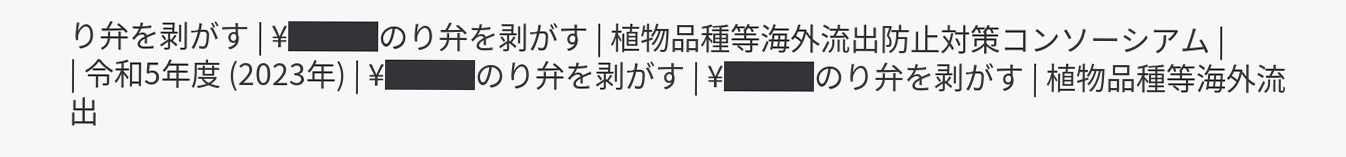り弁を剥がす | ¥███のり弁を剥がす | 植物品種等海外流出防止対策コンソーシアム |
| 令和5年度 (2023年) | ¥███のり弁を剥がす | ¥███のり弁を剥がす | 植物品種等海外流出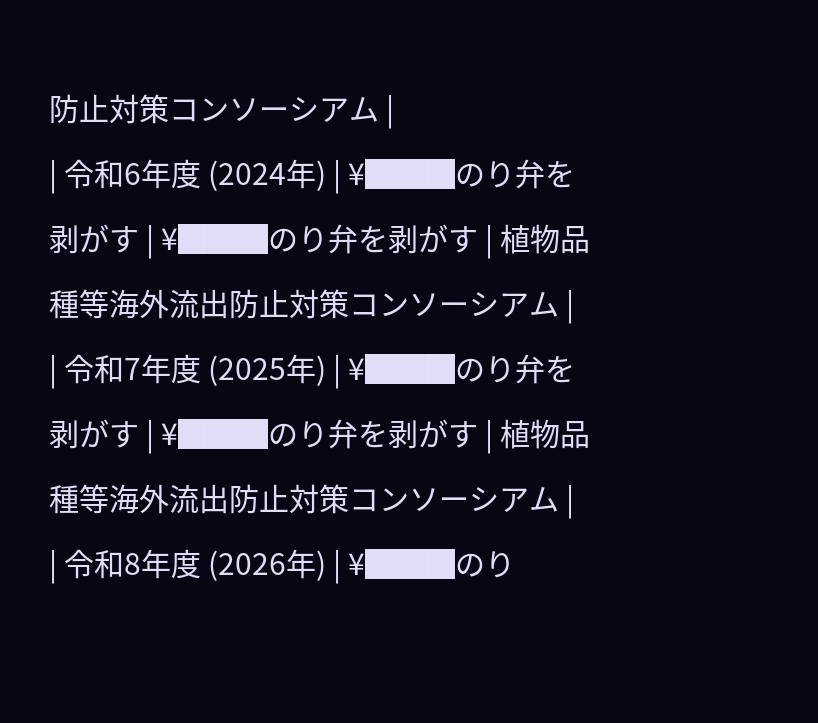防止対策コンソーシアム |
| 令和6年度 (2024年) | ¥███のり弁を剥がす | ¥███のり弁を剥がす | 植物品種等海外流出防止対策コンソーシアム |
| 令和7年度 (2025年) | ¥███のり弁を剥がす | ¥███のり弁を剥がす | 植物品種等海外流出防止対策コンソーシアム |
| 令和8年度 (2026年) | ¥███のり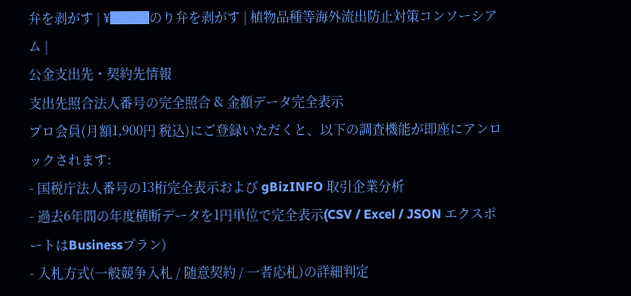弁を剥がす | ¥███のり弁を剥がす | 植物品種等海外流出防止対策コンソーシアム |
公金支出先・契約先情報
支出先照合法人番号の完全照合 & 金額データ完全表示
プロ会員(月額1,900円 税込)にご登録いただくと、以下の調査機能が即座にアンロックされます:
- 国税庁法人番号の13桁完全表示および gBizINFO 取引企業分析
- 過去6年間の年度横断データを1円単位で完全表示(CSV / Excel / JSON エクスポートはBusinessプラン)
- 入札方式(一般競争入札 / 随意契約 / 一者応札)の詳細判定